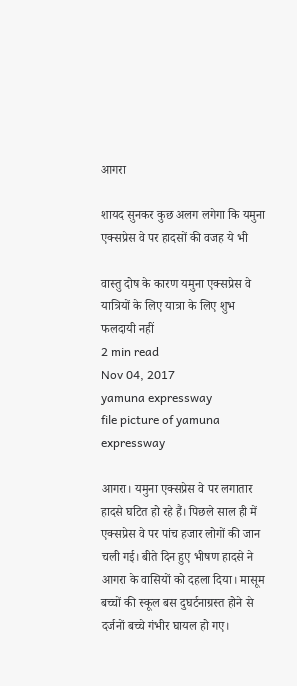आगरा

शायद सुनकर कुछ अलग लगेगा कि यमुना एक्सप्रेस वे पर हादसों की वजह ये भी

वास्तु दोष के कारण यमुना एक्सप्रेस वे यात्रियों के लिए यात्रा के लिए शुभ फलदायी नहीं
2 min read
Nov 04, 2017
yamuna expressway
file picture of yamuna expressway

आगरा। यमुना एक्सप्रेस वे पर लगातार हादसे घटित हो रहे हैं। पिछले साल ही में एक्सप्रेस वे पर पांच हजार लोगों की जान चली गई। बीते दिन हुए भीषण हादसे ने आगरा के वासियों को दहला दिया। मासूम बच्चों की स्कूल बस दुघर्टनाग्रस्त होने से दर्जनों बच्चे गंभीर घायल हो गए।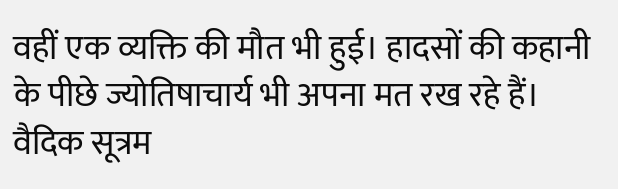वहीं एक व्यक्ति की मौत भी हुई। हादसों की कहानी के पीछे ज्योतिषाचार्य भी अपना मत रख रहे हैं। वैदिक सूत्रम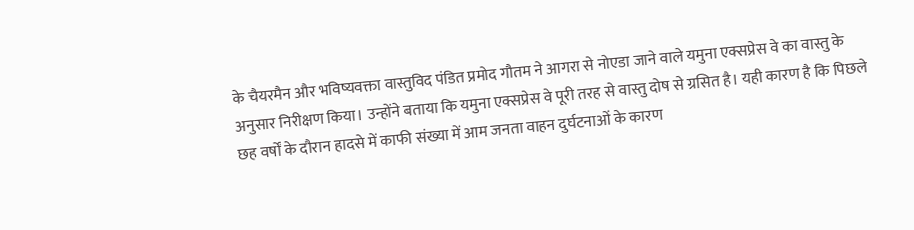के चैयरमैन और भविष्यवक्ता वास्तुविद पंडित प्रमोद गौतम ने आगरा से नोएडा जाने वाले यमुना एक्सप्रेस वे का वास्तु के अनुसार निरीक्षण किया। उन्होंने बताया कि यमुना एक्सप्रेस वे पूरी तरह से वास्तु दोष से ग्रसित है। यही कारण है कि पिछले छह वर्षों के दौरान हादसे में काफी संख्या में आम जनता वाहन दुर्घटनाओं के कारण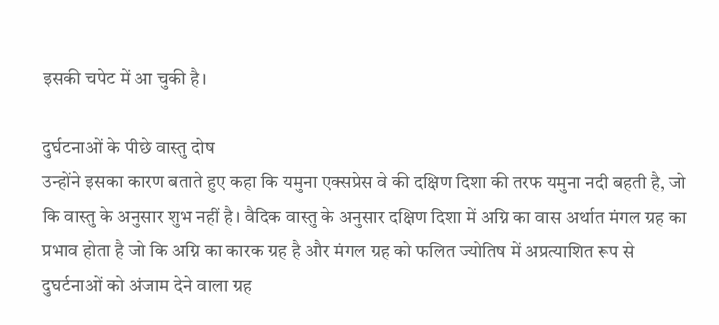इसकी चपेट में आ चुकी है।

दुर्घटनाओं के पीछे वास्तु दोष
उन्होंने इसका कारण बताते हुए कहा कि यमुना एक्सप्रेस वे की दक्षिण दिशा की तरफ यमुना नदी बहती है, जो कि वास्तु के अनुसार शुभ नहीं है। वैदिक वास्तु के अनुसार दक्षिण दिशा में अग्नि का वास अर्थात मंगल ग्रह का प्रभाव होता है जो कि अग्नि का कारक ग्रह है और मंगल ग्रह को फलित ज्योतिष में अप्रत्याशित रूप से दुघर्टनाओं को अंजाम देने वाला ग्रह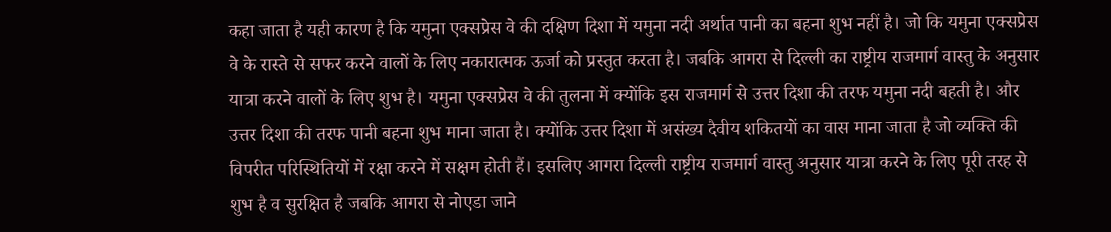कहा जाता है यही कारण है कि यमुना एक्सप्रेस वे की दक्षिण दिशा में यमुना नदी अर्थात पानी का बहना शुभ नहीं है। जो कि यमुना एक्सप्रेस वे के रास्ते से सफर करने वालों के लिए नकारात्मक ऊर्जा को प्रस्तुत करता है। जबकि आगरा से दिल्ली का राष्ट्रीय राजमार्ग वास्तु के अनुसार यात्रा करने वालों के लिए शुभ है। यमुना एक्सप्रेस वे की तुलना में क्योंकि इस राजमार्ग से उत्तर दिशा की तरफ यमुना नदी बहती है। और उत्तर दिशा की तरफ पानी बहना शुभ माना जाता है। क्योंकि उत्तर दिशा में असंख्य दैवीय शकितयों का वास माना जाता है जो व्यक्ति की विपरीत परिस्थितियों में रक्षा करने में सक्षम होती हैं। इसलिए आगरा दिल्ली राष्ट्रीय राजमार्ग वास्तु अनुसार यात्रा करने के लिए पूरी तरह से शुभ है व सुरक्षित है जबकि आगरा से नोएडा जाने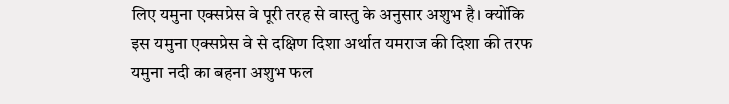लिए यमुना एक्सप्रेस वे पूरी तरह से वास्तु के अनुसार अशुभ है। क्योंकि इस यमुना एक्सप्रेस वे से दक्षिण दिशा अर्थात यमराज की दिशा की तरफ यमुना नदी का बहना अशुभ फल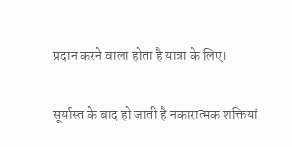प्रदान करने वाला होता है यात्रा के लिए।

सूर्यास्त के बाद हो जाती है नकारात्मक शक्तियां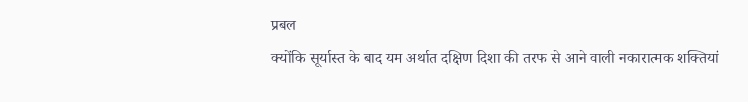प्रबल
क्योंकि सूर्यास्त के बाद यम अर्थात दक्षिण दिशा की तरफ से आने वाली नकारात्मक शक्तियां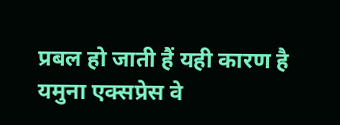प्रबल हो जाती हैं यही कारण है यमुना एक्सप्रेस वे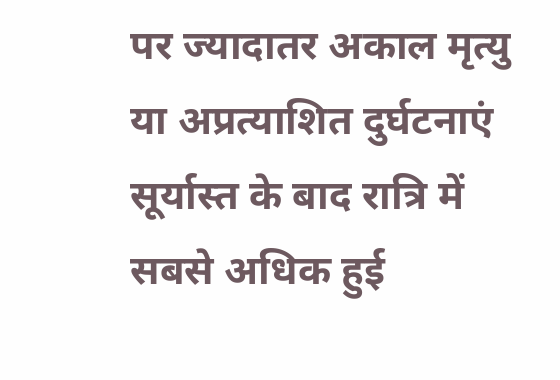पर ज्यादातर अकाल मृत्यु या अप्रत्याशित दुर्घटनाएं सूर्यास्त के बाद रात्रि में सबसे अधिक हुई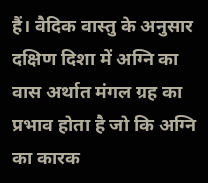हैं। वैदिक वास्तु के अनुसार दक्षिण दिशा में अग्नि का वास अर्थात मंगल ग्रह का प्रभाव होता है जो कि अग्नि का कारक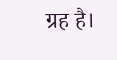ग्रह है।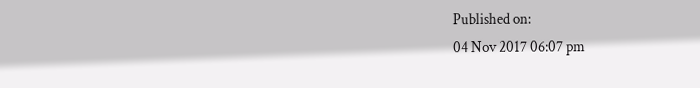Published on:
04 Nov 2017 06:07 pm